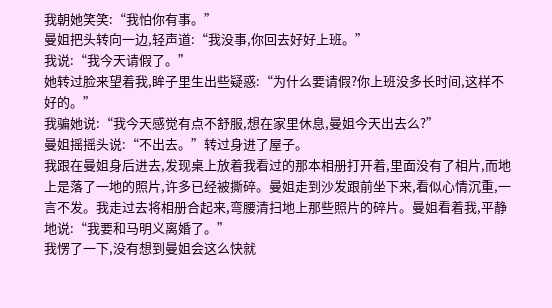我朝她笑笑:“我怕你有事。”
曼姐把头转向一边,轻声道:“我没事,你回去好好上班。”
我说:“我今天请假了。”
她转过脸来望着我,眸子里生出些疑惑:“为什么要请假?你上班没多长时间,这样不好的。”
我骗她说:“我今天感觉有点不舒服,想在家里休息,曼姐今天出去么?”
曼姐摇摇头说:“不出去。”转过身进了屋子。
我跟在曼姐身后进去,发现桌上放着我看过的那本相册打开着,里面没有了相片,而地上是落了一地的照片,许多已经被撕碎。曼姐走到沙发跟前坐下来,看似心情沉重,一言不发。我走过去将相册合起来,弯腰清扫地上那些照片的碎片。曼姐看着我,平静地说:“我要和马明义离婚了。”
我愣了一下,没有想到曼姐会这么快就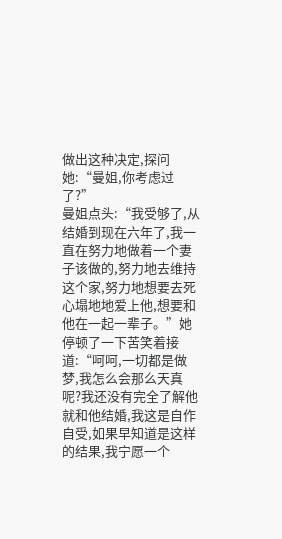做出这种决定,探问她:“曼姐,你考虑过了?”
曼姐点头:“我受够了,从结婚到现在六年了,我一直在努力地做着一个妻子该做的,努力地去维持这个家,努力地想要去死心塌地地爱上他,想要和他在一起一辈子。”她停顿了一下苦笑着接道:“呵呵,一切都是做梦,我怎么会那么天真呢?我还没有完全了解他就和他结婚,我这是自作自受,如果早知道是这样的结果,我宁愿一个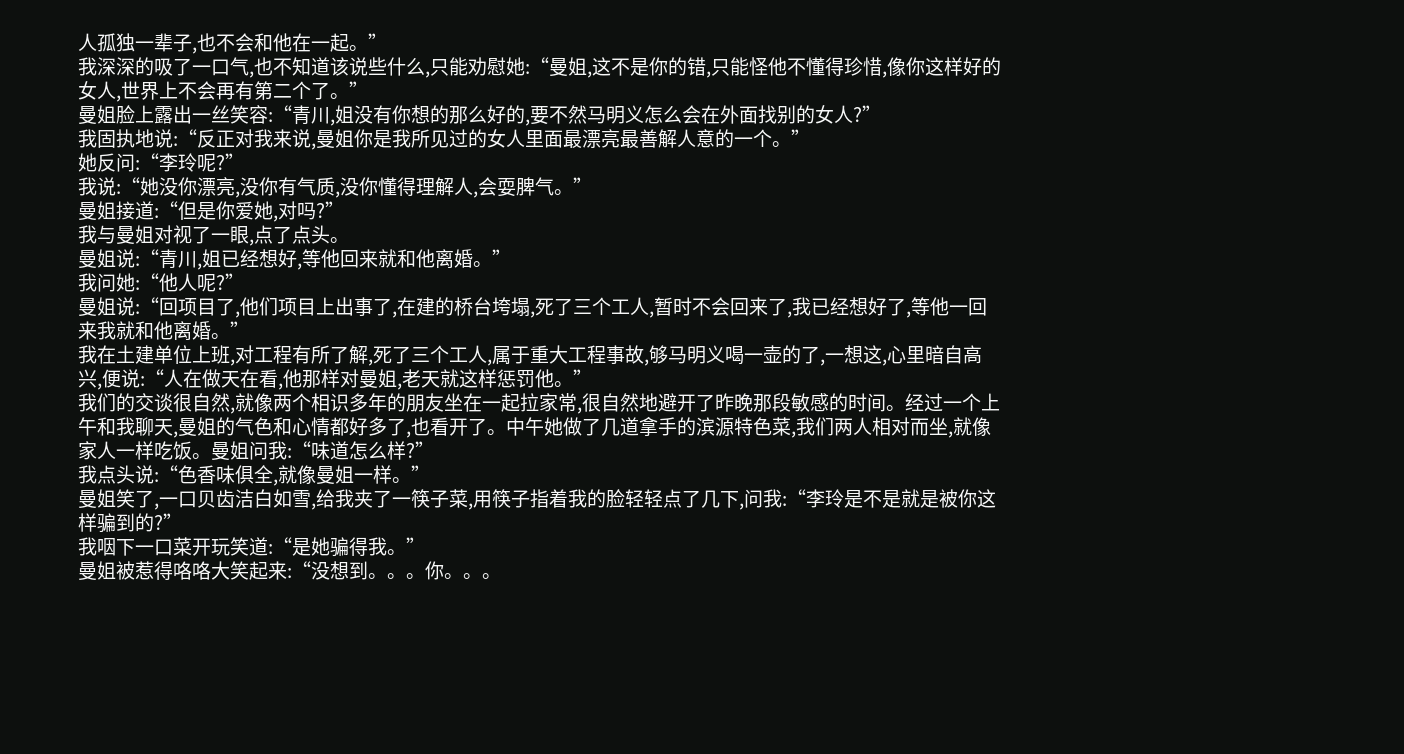人孤独一辈子,也不会和他在一起。”
我深深的吸了一口气,也不知道该说些什么,只能劝慰她:“曼姐,这不是你的错,只能怪他不懂得珍惜,像你这样好的女人,世界上不会再有第二个了。”
曼姐脸上露出一丝笑容:“青川,姐没有你想的那么好的,要不然马明义怎么会在外面找别的女人?”
我固执地说:“反正对我来说,曼姐你是我所见过的女人里面最漂亮最善解人意的一个。”
她反问:“李玲呢?”
我说:“她没你漂亮,没你有气质,没你懂得理解人,会耍脾气。”
曼姐接道:“但是你爱她,对吗?”
我与曼姐对视了一眼,点了点头。
曼姐说:“青川,姐已经想好,等他回来就和他离婚。”
我问她:“他人呢?”
曼姐说:“回项目了,他们项目上出事了,在建的桥台垮塌,死了三个工人,暂时不会回来了,我已经想好了,等他一回来我就和他离婚。”
我在土建单位上班,对工程有所了解,死了三个工人,属于重大工程事故,够马明义喝一壶的了,一想这,心里暗自高兴,便说:“人在做天在看,他那样对曼姐,老天就这样惩罚他。”
我们的交谈很自然,就像两个相识多年的朋友坐在一起拉家常,很自然地避开了昨晚那段敏感的时间。经过一个上午和我聊天,曼姐的气色和心情都好多了,也看开了。中午她做了几道拿手的滨源特色菜,我们两人相对而坐,就像家人一样吃饭。曼姐问我:“味道怎么样?”
我点头说:“色香味俱全,就像曼姐一样。”
曼姐笑了,一口贝齿洁白如雪,给我夹了一筷子菜,用筷子指着我的脸轻轻点了几下,问我:“李玲是不是就是被你这样骗到的?”
我咽下一口菜开玩笑道:“是她骗得我。”
曼姐被惹得咯咯大笑起来:“没想到。。。你。。。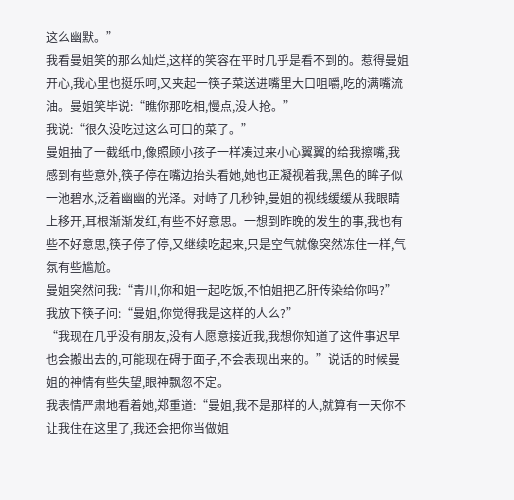这么幽默。”
我看曼姐笑的那么灿烂,这样的笑容在平时几乎是看不到的。惹得曼姐开心,我心里也挺乐呵,又夹起一筷子菜送进嘴里大口咀嚼,吃的满嘴流油。曼姐笑毕说:“瞧你那吃相,慢点,没人抢。”
我说:“很久没吃过这么可口的菜了。”
曼姐抽了一截纸巾,像照顾小孩子一样凑过来小心翼翼的给我擦嘴,我感到有些意外,筷子停在嘴边抬头看她,她也正凝视着我,黑色的眸子似一池碧水,泛着幽幽的光泽。对峙了几秒钟,曼姐的视线缓缓从我眼睛上移开,耳根渐渐发红,有些不好意思。一想到昨晚的发生的事,我也有些不好意思,筷子停了停,又继续吃起来,只是空气就像突然冻住一样,气氛有些尴尬。
曼姐突然问我:“青川,你和姐一起吃饭,不怕姐把乙肝传染给你吗?”
我放下筷子问:“曼姐,你觉得我是这样的人么?”
“我现在几乎没有朋友,没有人愿意接近我,我想你知道了这件事迟早也会搬出去的,可能现在碍于面子,不会表现出来的。”说话的时候曼姐的神情有些失望,眼神飘忽不定。
我表情严肃地看着她,郑重道:“曼姐,我不是那样的人,就算有一天你不让我住在这里了,我还会把你当做姐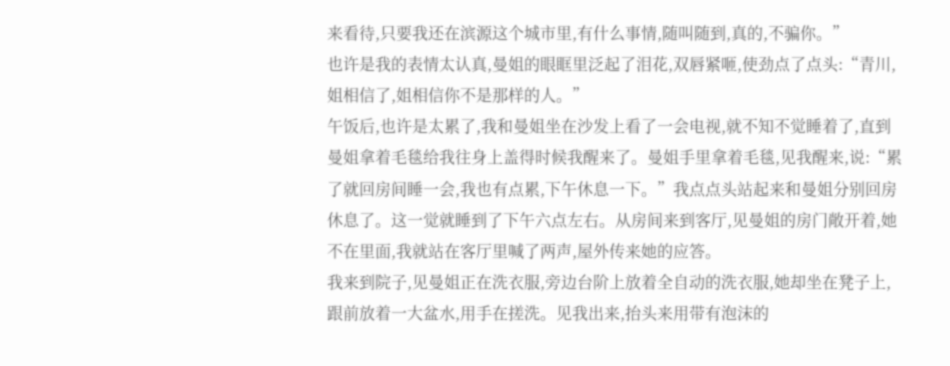来看待,只要我还在滨源这个城市里,有什么事情,随叫随到,真的,不骗你。”
也许是我的表情太认真,曼姐的眼眶里泛起了泪花,双唇紧咂,使劲点了点头:“青川,姐相信了,姐相信你不是那样的人。”
午饭后,也许是太累了,我和曼姐坐在沙发上看了一会电视,就不知不觉睡着了,直到曼姐拿着毛毯给我往身上盖得时候我醒来了。曼姐手里拿着毛毯,见我醒来,说:“累了就回房间睡一会,我也有点累,下午休息一下。”我点点头站起来和曼姐分别回房休息了。这一觉就睡到了下午六点左右。从房间来到客厅,见曼姐的房门敞开着,她不在里面,我就站在客厅里喊了两声,屋外传来她的应答。
我来到院子,见曼姐正在洗衣服,旁边台阶上放着全自动的洗衣服,她却坐在凳子上,跟前放着一大盆水,用手在搓洗。见我出来,抬头来用带有泡沫的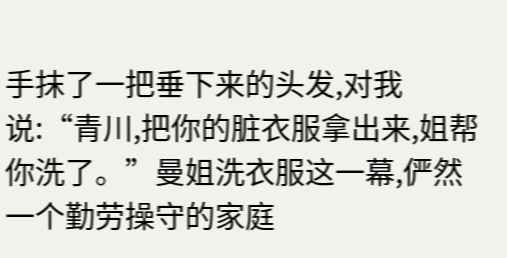手抹了一把垂下来的头发,对我说:“青川,把你的脏衣服拿出来,姐帮你洗了。”曼姐洗衣服这一幕,俨然一个勤劳操守的家庭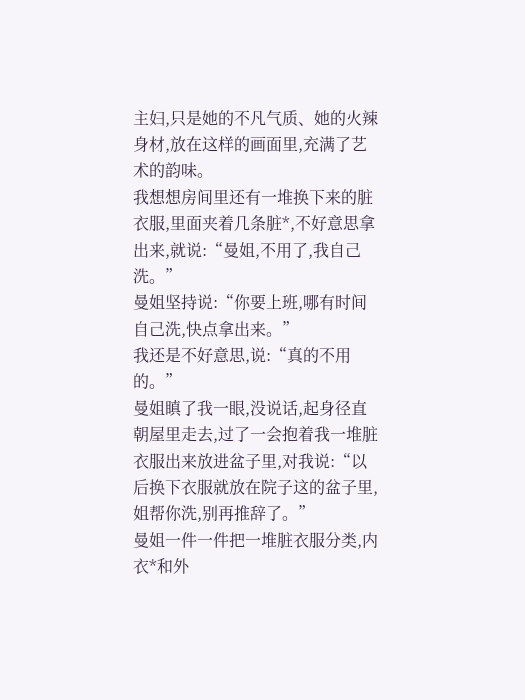主妇,只是她的不凡气质、她的火辣身材,放在这样的画面里,充满了艺术的韵味。
我想想房间里还有一堆换下来的脏衣服,里面夹着几条脏*,不好意思拿出来,就说:“曼姐,不用了,我自己洗。”
曼姐坚持说:“你要上班,哪有时间自己洗,快点拿出来。”
我还是不好意思,说:“真的不用的。”
曼姐瞋了我一眼,没说话,起身径直朝屋里走去,过了一会抱着我一堆脏衣服出来放进盆子里,对我说:“以后换下衣服就放在院子这的盆子里,姐帮你洗,别再推辞了。”
曼姐一件一件把一堆脏衣服分类,内衣*和外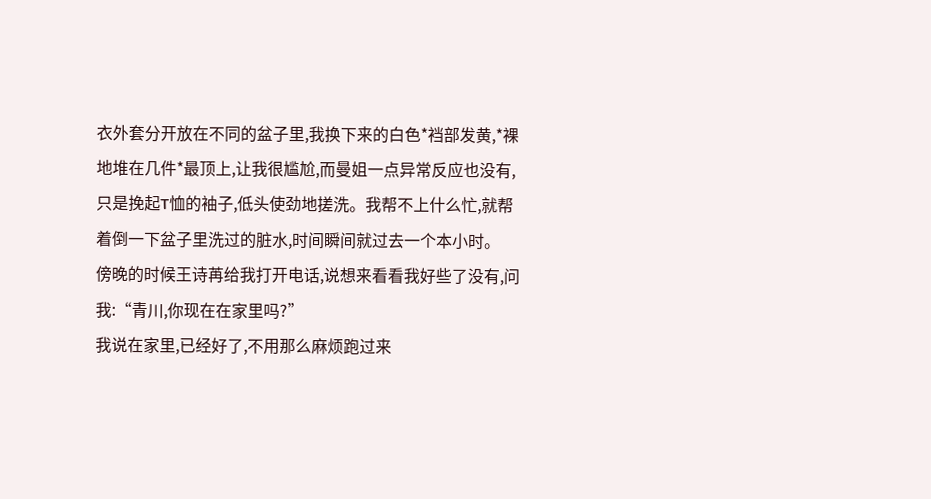衣外套分开放在不同的盆子里,我换下来的白色*裆部发黄,*裸地堆在几件*最顶上,让我很尴尬,而曼姐一点异常反应也没有,只是挽起T恤的袖子,低头使劲地搓洗。我帮不上什么忙,就帮着倒一下盆子里洗过的脏水,时间瞬间就过去一个本小时。
傍晚的时候王诗苒给我打开电话,说想来看看我好些了没有,问我:“青川,你现在在家里吗?”
我说在家里,已经好了,不用那么麻烦跑过来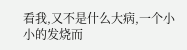看我,又不是什么大病,一个小小的发烧而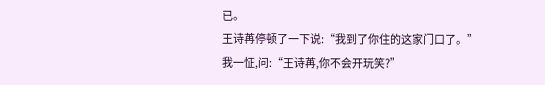已。
王诗苒停顿了一下说:“我到了你住的这家门口了。”
我一怔,问:“王诗苒,你不会开玩笑?”